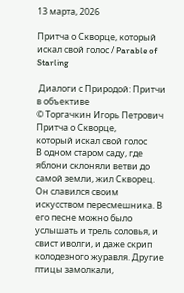13 марта, 2026

Притча о Скворце, который искал свой голос / Parable of Starling

 Диалоги с Природой: Притчи в объективе
© Торгачкин Игорь Петрович
Притча о Скворце,
который искал свой голос
В одном старом саду, где яблони склоняли ветви до самой земли, жил Скворец. Он славился своим искусством пересмешника. В его песне можно было услышать и трель соловья, и свист иволги, и даже скрип колодезного журавля. Другие птицы замолкали,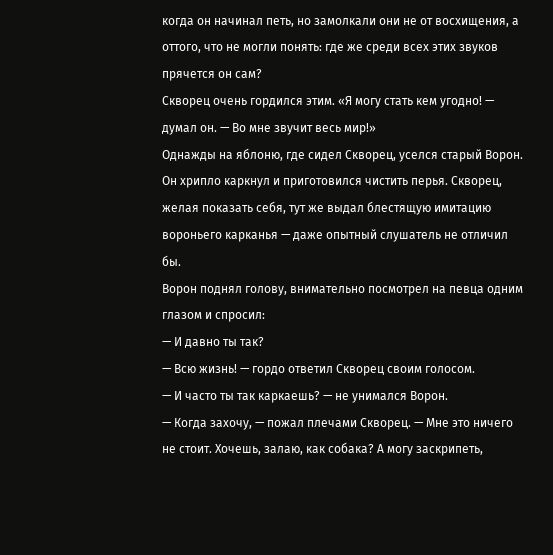когда он начинал петь, но замолкали они не от восхищения, а оттого, что не могли понять: где же среди всех этих звуков прячется он сам?
Скворец очень гордился этим. «Я могу стать кем угодно! — думал он. — Во мне звучит весь мир!»
Однажды на яблоню, где сидел Скворец, уселся старый Ворон. Он хрипло каркнул и приготовился чистить перья. Скворец, желая показать себя, тут же выдал блестящую имитацию вороньего карканья — даже опытный слушатель не отличил бы.
Ворон поднял голову, внимательно посмотрел на певца одним глазом и спросил:
— И давно ты так?
— Всю жизнь! — гордо ответил Скворец своим голосом.
— И часто ты так каркаешь? — не унимался Ворон.
— Когда захочу, — пожал плечами Скворец. — Мне это ничего не стоит. Хочешь, залаю, как собака? А могу заскрипеть,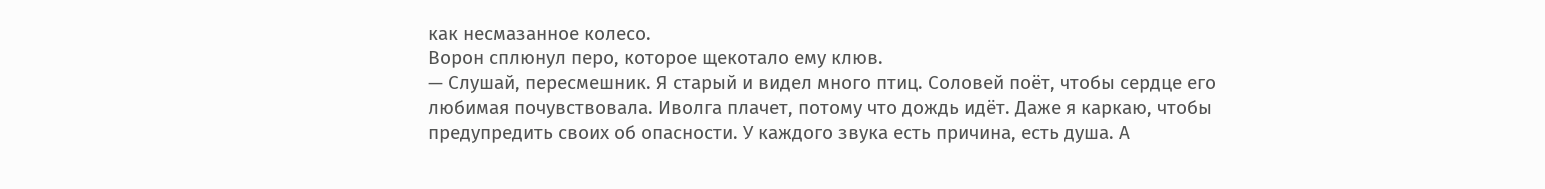как несмазанное колесо.
Ворон сплюнул перо, которое щекотало ему клюв.
— Слушай, пересмешник. Я старый и видел много птиц. Соловей поёт, чтобы сердце его любимая почувствовала. Иволга плачет, потому что дождь идёт. Даже я каркаю, чтобы предупредить своих об опасности. У каждого звука есть причина, есть душа. А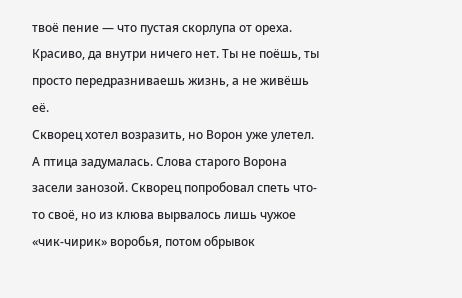твоё пение — что пустая скорлупа от ореха. Красиво, да внутри ничего нет. Ты не поёшь, ты просто передразниваешь жизнь, а не живёшь её.
Скворец хотел возразить, но Ворон уже улетел. А птица задумалась. Слова старого Ворона засели занозой. Скворец попробовал спеть что-то своё, но из клюва вырвалось лишь чужое «чик-чирик» воробья, потом обрывок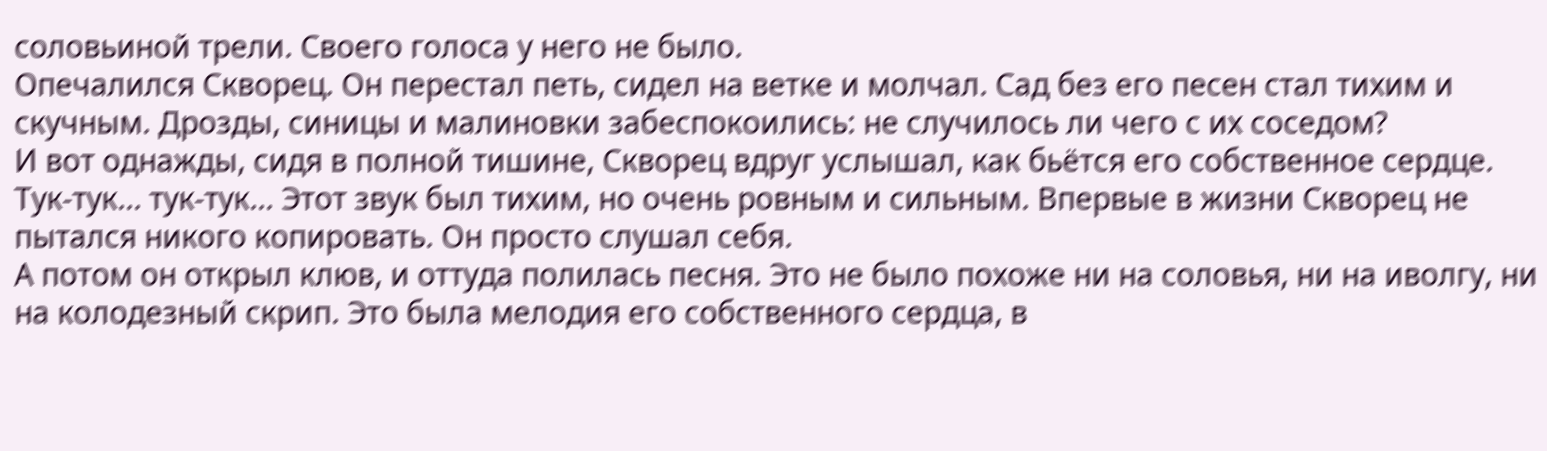соловьиной трели. Своего голоса у него не было.
Опечалился Скворец. Он перестал петь, сидел на ветке и молчал. Сад без его песен стал тихим и скучным. Дрозды, синицы и малиновки забеспокоились: не случилось ли чего с их соседом?
И вот однажды, сидя в полной тишине, Скворец вдруг услышал, как бьётся его собственное сердце. Тук-тук... тук-тук... Этот звук был тихим, но очень ровным и сильным. Впервые в жизни Скворец не пытался никого копировать. Он просто слушал себя.
А потом он открыл клюв, и оттуда полилась песня. Это не было похоже ни на соловья, ни на иволгу, ни на колодезный скрип. Это была мелодия его собственного сердца, в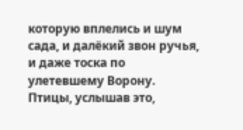которую вплелись и шум сада, и далёкий звон ручья, и даже тоска по улетевшему Ворону.
Птицы, услышав это,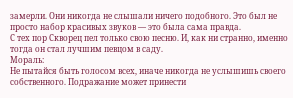замерли. Они никогда не слышали ничего подобного. Это был не просто набор красивых звуков — это была сама правда.
С тех пор Скворец пел только свою песню. И, как ни странно, именно тогда он стал лучшим певцом в саду.
Мораль:
Не пытайся быть голосом всех, иначе никогда не услышишь своего собственного. Подражание может принести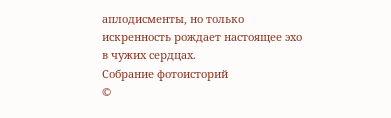аплодисменты, но только искренность рождает настоящее эхо в чужих сердцах.
Собрание фотоисторий
©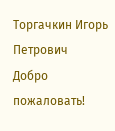Торгачкин Игорь Петрович
Добро пожаловать!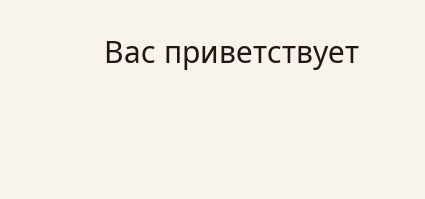Вас приветствует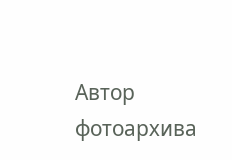Автор фотоархива